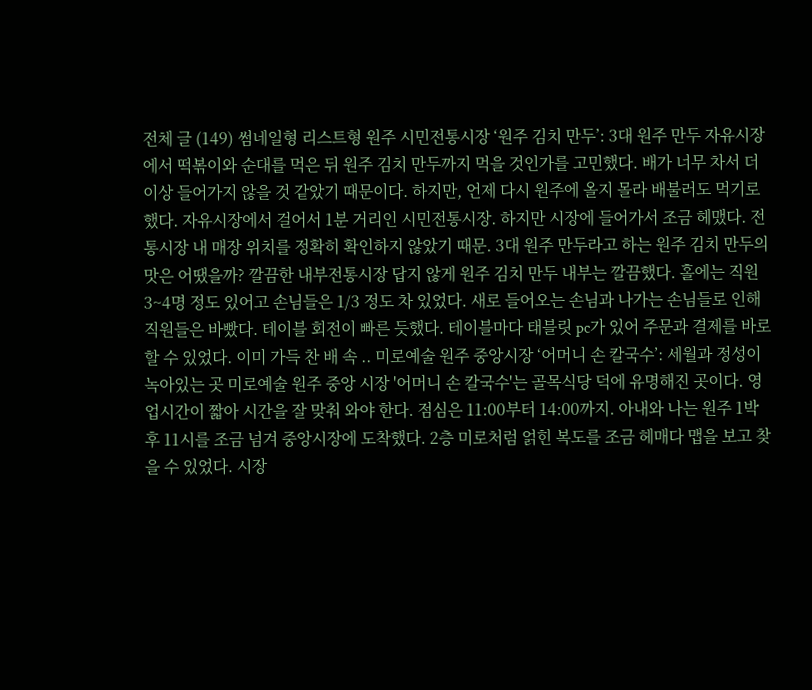전체 글 (149) 썸네일형 리스트형 원주 시민전통시장 ‘원주 김치 만두’: 3대 원주 만두 자유시장에서 떡볶이와 순대를 먹은 뒤 원주 김치 만두까지 먹을 것인가를 고민했다. 배가 너무 차서 더 이상 들어가지 않을 것 같았기 때문이다. 하지만, 언제 다시 원주에 올지 몰라 배불러도 먹기로 했다. 자유시장에서 걸어서 1분 거리인 시민전통시장. 하지만 시장에 들어가서 조금 헤맸다. 전통시장 내 매장 위치를 정확히 확인하지 않았기 때문. 3대 원주 만두라고 하는 원주 김치 만두의 맛은 어땠을까? 깔끔한 내부전통시장 답지 않게 원주 김치 만두 내부는 깔끔했다. 홀에는 직원 3~4명 정도 있어고 손님들은 1/3 정도 차 있었다. 새로 들어오는 손님과 나가는 손님들로 인해 직원들은 바빴다. 테이블 회전이 빠른 듯했다. 테이블마다 태블릿 pc가 있어 주문과 결제를 바로 할 수 있었다. 이미 가득 찬 배 속 .. 미로예술 원주 중앙시장 ‘어머니 손 칼국수’: 세월과 정성이 녹아있는 곳 미로예술 원주 중앙 시장 '어머니 손 칼국수'는 골목식당 덕에 유명해진 곳이다. 영업시간이 짧아 시간을 잘 맞춰 와야 한다. 점심은 11:00부터 14:00까지. 아내와 나는 원주 1박 후 11시를 조금 넘겨 중앙시장에 도착했다. 2층 미로처럼 얽힌 복도를 조금 헤매다 맵을 보고 찾을 수 있었다. 시장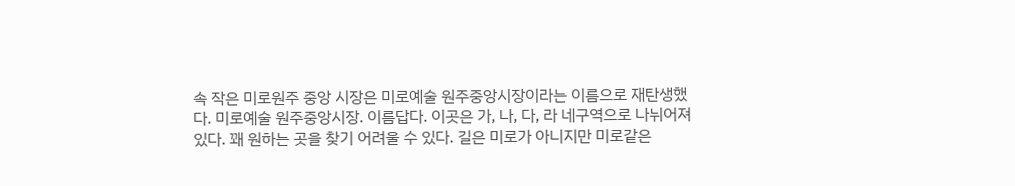속 작은 미로원주 중앙 시장은 미로예술 원주중앙시장이라는 이름으로 재탄생했다. 미로예술 원주중앙시장. 이름답다. 이곳은 가, 나, 다, 라 네구역으로 나뉘어져 있다. 꽤 원하는 곳을 찾기 어려울 수 있다. 길은 미로가 아니지만 미로같은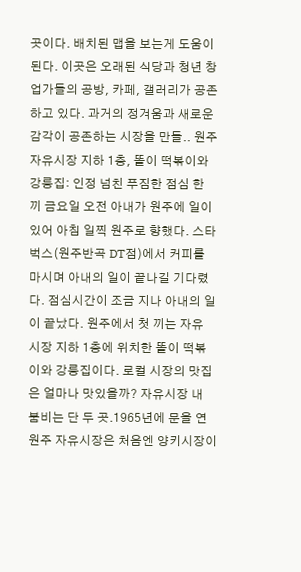곳이다. 배치된 맵을 보는게 도움이 된다. 이곳은 오래된 식당과 청년 창업가들의 공방, 카페, 갤러리가 공존하고 있다. 과거의 정겨움과 새로운 감각이 공존하는 시장을 만들.. 원주 자유시장 지하 1층, 똘이 떡볶이와 강릉집: 인정 넘친 푸짐한 점심 한 끼 금요일 오전 아내가 원주에 일이 있어 아침 일찍 원주로 향했다. 스타벅스(원주반곡 DT점)에서 커피를 마시며 아내의 일이 끝나길 기다렸다. 점심시간이 조금 지나 아내의 일이 끝났다. 원주에서 첫 끼는 자유 시장 지하 1층에 위치한 똘이 떡볶이와 강릉집이다. 로컬 시장의 맛집은 얼마나 맛있을까? 자유시장 내 붐비는 단 두 곳.1965년에 문을 연 원주 자유시장은 처음엔 양키시장이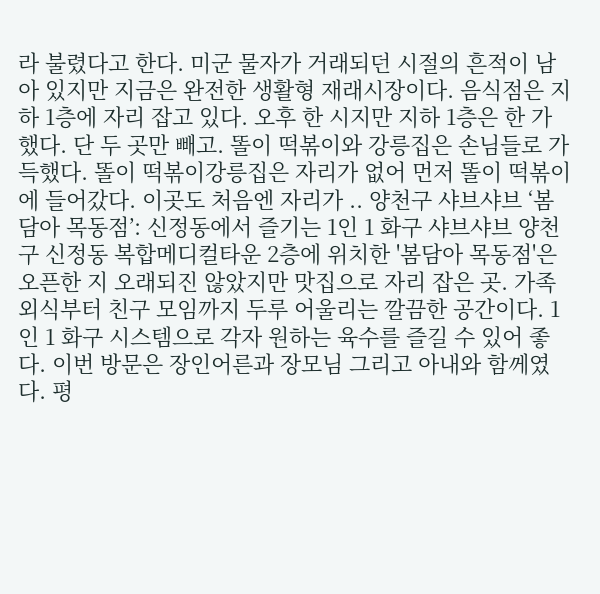라 불렸다고 한다. 미군 물자가 거래되던 시절의 흔적이 남아 있지만 지금은 완전한 생활형 재래시장이다. 음식점은 지하 1층에 자리 잡고 있다. 오후 한 시지만 지하 1층은 한 가했다. 단 두 곳만 빼고. 똘이 떡볶이와 강릉집은 손님들로 가득했다. 똘이 떡볶이강릉집은 자리가 없어 먼저 똘이 떡볶이에 들어갔다. 이곳도 처음엔 자리가 .. 양천구 샤브샤브 ‘봄담아 목동점’: 신정동에서 즐기는 1인 1 화구 샤브샤브 양천구 신정동 복합메디컬타운 2층에 위치한 '봄담아 목동점'은 오픈한 지 오래되진 않았지만 맛집으로 자리 잡은 곳. 가족 외식부터 친구 모임까지 두루 어울리는 깔끔한 공간이다. 1인 1 화구 시스템으로 각자 원하는 육수를 즐길 수 있어 좋다. 이번 방문은 장인어른과 장모님 그리고 아내와 함께였다. 평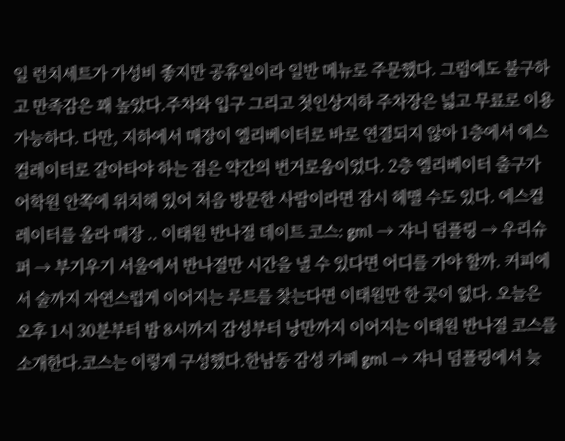일 런치세트가 가성비 좋지만 공휴일이라 일반 메뉴로 주문했다. 그럼에도 불구하고 만족감은 꽤 높았다.주차와 입구 그리고 첫인상지하 주차장은 넓고 무료로 이용 가능하다. 다만, 지하에서 매장이 엘리베이터로 바로 연결되지 않아 1층에서 에스컬레이터로 갈아타야 하는 점은 약간의 번거로움이었다. 2층 엘리베이터 출구가 어학원 안쪽에 위치해 있어 처음 방문한 사람이라면 잠시 헤맬 수도 있다. 에스컬레이터를 올라 매장 .. 이태원 반나절 데이트 코스: gml → 쟈니 덤플링 → 우리슈퍼 → 부기우기 서울에서 반나절만 시간을 낼 수 있다면 어디를 가야 할까. 커피에서 술까지 자연스럽게 이어지는 루트를 찾는다면 이태원만 한 곳이 없다. 오늘은 오후 1시 30분부터 밤 8시까지 감성부터 낭만까지 이어지는 이태원 반나절 코스를 소개한다.코스는 이렇게 구성했다.한남동 감성 카페 gml → 쟈니 덤플링에서 늦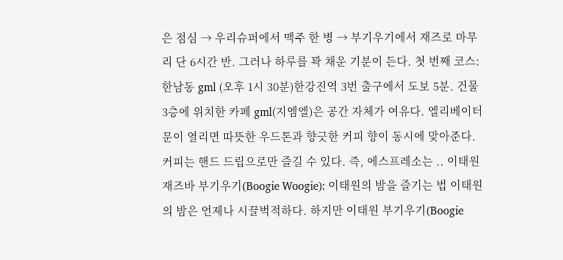은 점심 → 우리슈퍼에서 맥주 한 병 → 부기우기에서 재즈로 마무리 단 6시간 반. 그러나 하루를 꽉 채운 기분이 든다. 첫 번째 코스: 한남동 gml (오후 1시 30분)한강진역 3번 출구에서 도보 5분. 건물 3층에 위치한 카페 gml(지엠엘)은 공간 자체가 여유다. 엘리베이터 문이 열리면 따뜻한 우드톤과 향긋한 커피 향이 동시에 맞아준다. 커피는 핸드 드립으로만 즐길 수 있다. 즉, 에스프레소는 .. 이태원 재즈바 부기우기(Boogie Woogie): 이태원의 밤을 즐기는 법 이태원의 밤은 언제나 시끌벅적하다. 하지만 이태원 부기우기(Boogie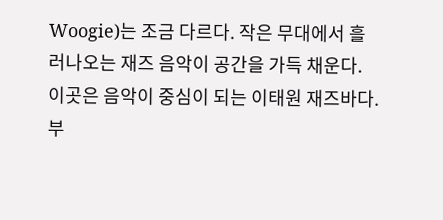Woogie)는 조금 다르다. 작은 무대에서 흘러나오는 재즈 음악이 공간을 가득 채운다. 이곳은 음악이 중심이 되는 이태원 재즈바다. 부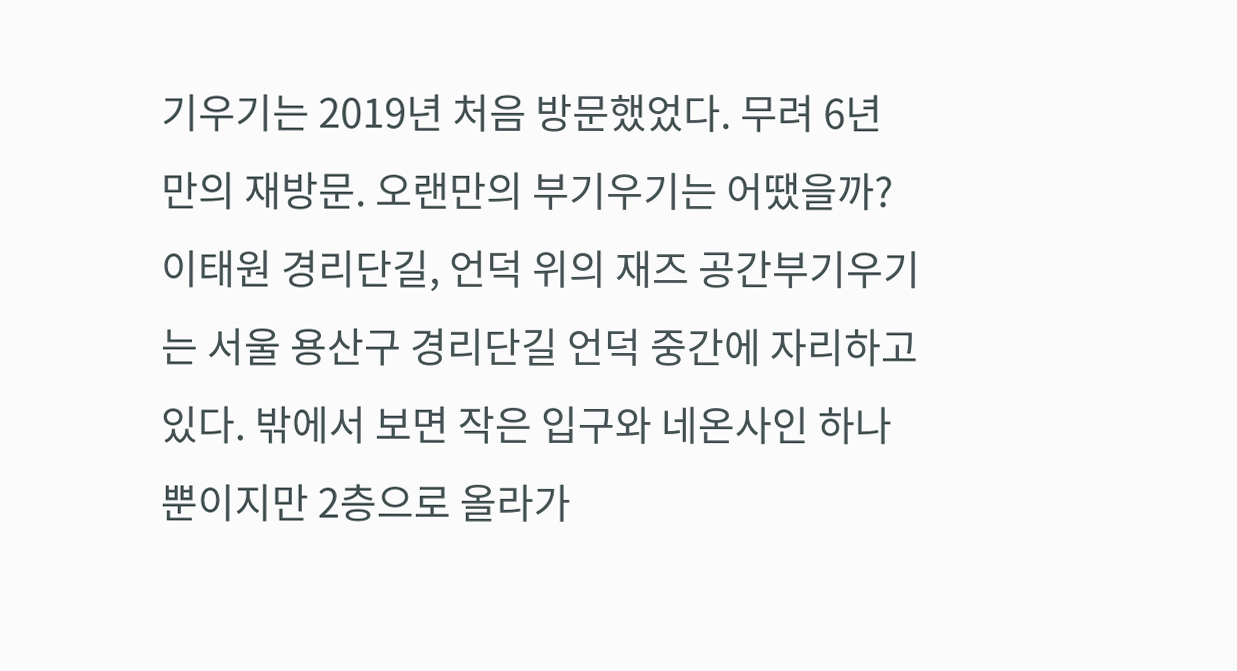기우기는 2019년 처음 방문했었다. 무려 6년 만의 재방문. 오랜만의 부기우기는 어땠을까? 이태원 경리단길, 언덕 위의 재즈 공간부기우기는 서울 용산구 경리단길 언덕 중간에 자리하고 있다. 밖에서 보면 작은 입구와 네온사인 하나뿐이지만 2층으로 올라가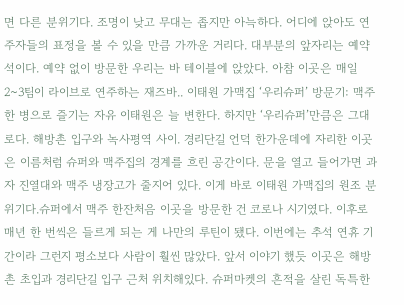면 다른 분위기다. 조명이 낮고 무대는 좁지만 아늑하다. 어디에 앉아도 연주자들의 표정을 볼 수 있을 만큼 가까운 거리다. 대부분의 앞자리는 예약석이다. 예약 없이 방문한 우리는 바 테이블에 앉았다. 아참 이곳은 매일 2~3팀이 라이브로 연주하는 재즈바.. 이태원 가맥집 ‘우리슈퍼’ 방문기: 맥주 한 병으로 즐기는 자유 이태원은 늘 변한다. 하지만 ‘우리슈퍼’만큼은 그대로다. 해방촌 입구와 녹사평역 사이. 경리단길 언덕 한가운데에 자리한 이곳은 이름처럼 슈퍼와 맥주집의 경계를 흐린 공간이다. 문을 열고 들어가면 과자 진열대와 맥주 냉장고가 줄지어 있다. 이게 바로 이태원 가맥집의 원조 분위기다.슈퍼에서 맥주 한잔처음 이곳을 방문한 건 코로나 시기였다. 이후로 매년 한 번씩은 들르게 되는 게 나만의 루틴이 됐다. 이번에는 추석 연휴 기간이라 그런지 평소보다 사람이 훨씬 많았다. 앞서 이야기 했듯 이곳은 해방촌 초입과 경리단길 입구 근처 위치해있다. 슈퍼마켓의 흔적을 살린 독특한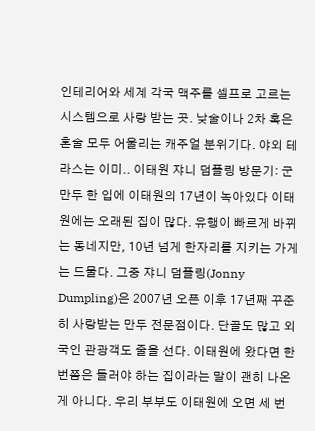인테리어와 세계 각국 맥주를 셀프로 고르는 시스템으로 사랑 받는 곳. 낮술이나 2차 혹은 혼술 모두 어울리는 캐주얼 분위기다. 야외 테라스는 이미.. 이태원 쟈니 덤플링 방문기: 군만두 한 입에 이태원의 17년이 녹아있다 이태원에는 오래된 집이 많다. 유행이 빠르게 바뀌는 동네지만, 10년 넘게 한자리를 지키는 가게는 드물다. 그중 쟈니 덤플링(Jonny Dumpling)은 2007년 오픈 이후 17년째 꾸준히 사랑받는 만두 전문점이다. 단골도 많고 외국인 관광객도 줄을 선다. 이태원에 왔다면 한 번쯤은 들러야 하는 집이라는 말이 괜히 나온 게 아니다. 우리 부부도 이태원에 오면 세 번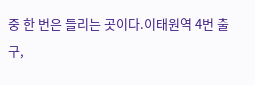중 한 번은 들리는 곳이다.이태원역 4번 출구,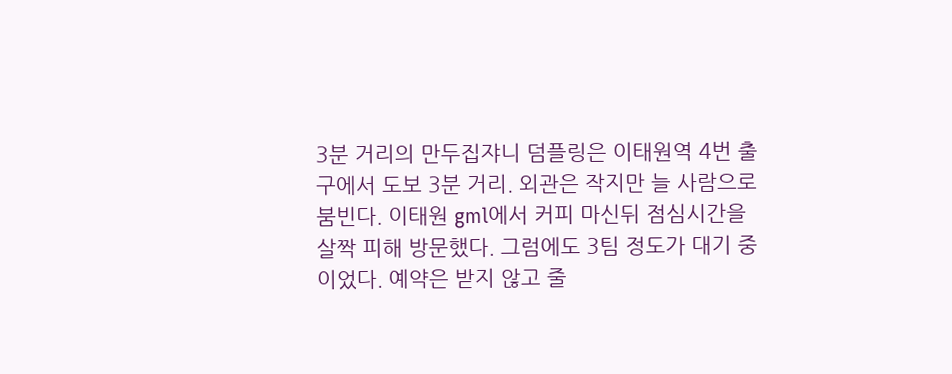3분 거리의 만두집쟈니 덤플링은 이태원역 4번 출구에서 도보 3분 거리. 외관은 작지만 늘 사람으로 붐빈다. 이태원 gml에서 커피 마신뒤 점심시간을 살짝 피해 방문했다. 그럼에도 3팀 정도가 대기 중이었다. 예약은 받지 않고 줄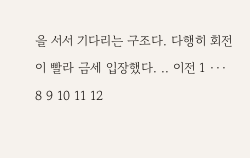을 서서 기다리는 구조다. 다행히 회전이 빨라 금세 입장했다. .. 이전 1 ··· 8 9 10 11 12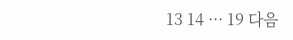13 14 ··· 19 다음